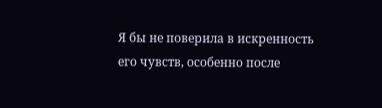Я бы не поверила в искренность его чувств, особенно после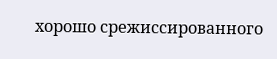хорошо срежиссированного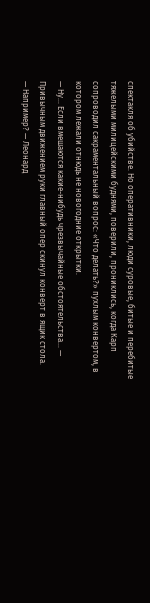спектакля об убийстве. Но оперативники, люди суровые, битые и перебитые тяжелыми милицейскими буднями, поверили, прониклись, когда Карп сопроводил сакраментальный вопрос: «Что делать?» пухлым конвертом, в котором лежали отнюдь не новогодние открытки.
— Ну... Если вмешаются какие-нибудь чрезвычайные обстоятельства... — Привычным движением руки главный опер скинул конверт в ящик стола.
— Например? — Леонард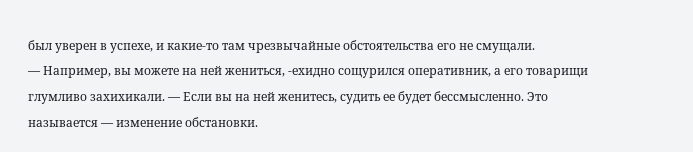был уверен в успехе, и какие-то там чрезвычайные обстоятельства его не смущали.
— Например, вы можете на ней жениться, -ехидно сощурился оперативник, а его товарищи глумливо захихикали. — Если вы на ней женитесь, судить ее будет бессмысленно. Это называется — изменение обстановки.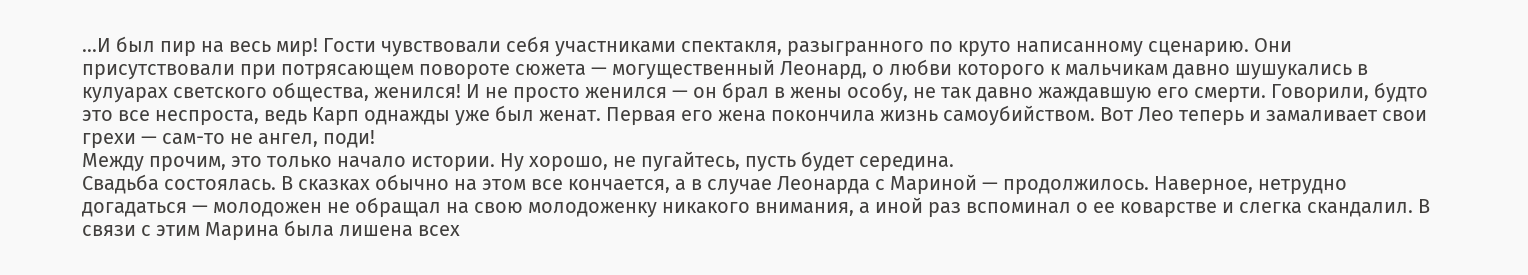...И был пир на весь мир! Гости чувствовали себя участниками спектакля, разыгранного по круто написанному сценарию. Они присутствовали при потрясающем повороте сюжета — могущественный Леонард, о любви которого к мальчикам давно шушукались в кулуарах светского общества, женился! И не просто женился — он брал в жены особу, не так давно жаждавшую его смерти. Говорили, будто это все неспроста, ведь Карп однажды уже был женат. Первая его жена покончила жизнь самоубийством. Вот Лео теперь и замаливает свои грехи — сам-то не ангел, поди!
Между прочим, это только начало истории. Ну хорошо, не пугайтесь, пусть будет середина.
Свадьба состоялась. В сказках обычно на этом все кончается, а в случае Леонарда с Мариной — продолжилось. Наверное, нетрудно догадаться — молодожен не обращал на свою молодоженку никакого внимания, а иной раз вспоминал о ее коварстве и слегка скандалил. В связи с этим Марина была лишена всех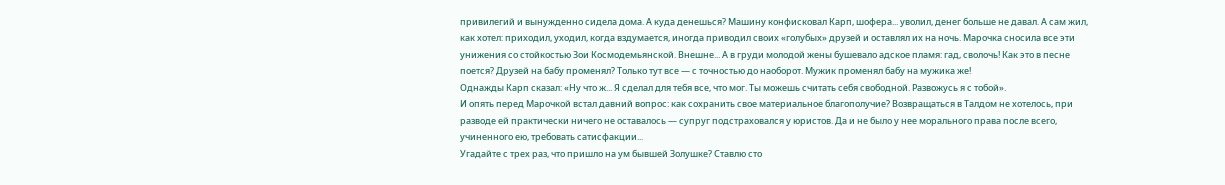привилегий и вынужденно сидела дома. А куда денешься? Машину конфисковал Карп, шофера... уволил, денег больше не давал. А сам жил, как хотел: приходил, уходил, когда вздумается, иногда приводил своих «голубых» друзей и оставлял их на ночь. Марочка сносила все эти унижения со стойкостью Зои Космодемьянской. Внешне... А в груди молодой жены бушевало адское пламя: гад, сволочь! Как это в песне поется? Друзей на бабу променял? Только тут все — с точностью до наоборот. Мужик променял бабу на мужика же!
Однажды Карп сказал: «Ну что ж... Я сделал для тебя все, что мог. Ты можешь считать себя свободной. Развожусь я с тобой».
И опять перед Марочкой встал давний вопрос: как сохранить свое материальное благополучие? Возвращаться в Талдом не хотелось, при разводе ей практически ничего не оставалось — супруг подстраховался у юристов. Да и не было у нее морального права после всего, учиненного ею, требовать сатисфакции...
Угадайте с трех раз, что пришло на ум бывшей Золушке? Ставлю сто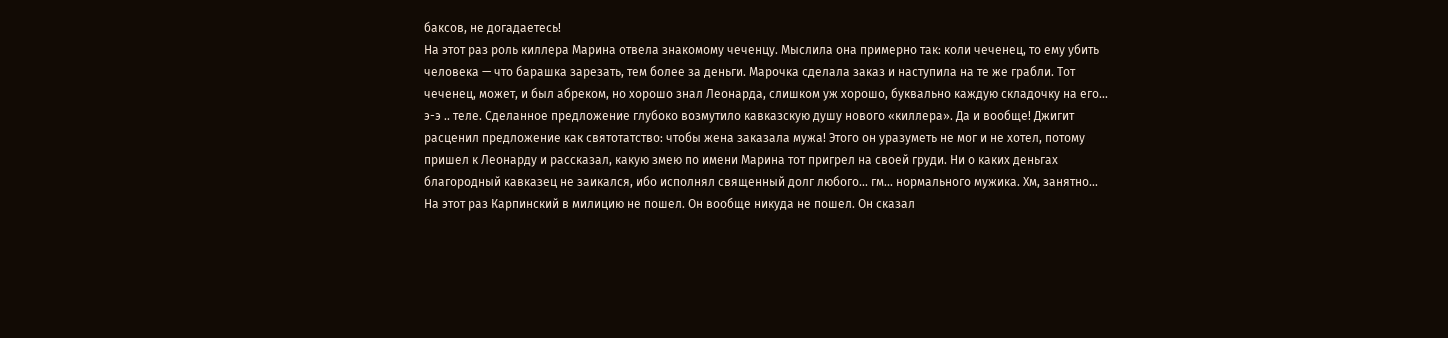баксов, не догадаетесь!
На этот раз роль киллера Марина отвела знакомому чеченцу. Мыслила она примерно так: коли чеченец, то ему убить человека — что барашка зарезать, тем более за деньги. Марочка сделала заказ и наступила на те же грабли. Тот чеченец, может, и был абреком, но хорошо знал Леонарда, слишком уж хорошо, буквально каждую складочку на его... э-э .. теле. Сделанное предложение глубоко возмутило кавказскую душу нового «киллера». Да и вообще! Джигит расценил предложение как святотатство: чтобы жена заказала мужа! Этого он уразуметь не мог и не хотел, потому пришел к Леонарду и рассказал, какую змею по имени Марина тот пригрел на своей груди. Ни о каких деньгах благородный кавказец не заикался, ибо исполнял священный долг любого... гм... нормального мужика. Хм, занятно...
На этот раз Карпинский в милицию не пошел. Он вообще никуда не пошел. Он сказал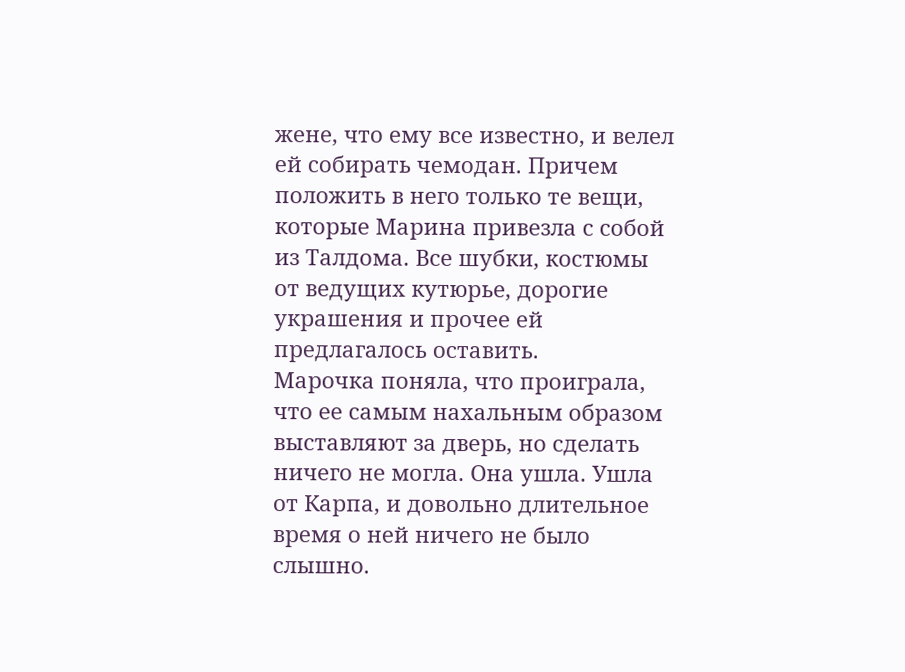жене, что ему все известно, и велел ей собирать чемодан. Причем положить в него только те вещи, которые Марина привезла с собой из Талдома. Все шубки, костюмы от ведущих кутюрье, дорогие украшения и прочее ей предлагалось оставить.
Марочка поняла, что проиграла, что ее самым нахальным образом выставляют за дверь, но сделать ничего не могла. Она ушла. Ушла от Карпа, и довольно длительное время о ней ничего не было слышно.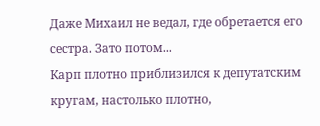Даже Михаил не ведал, где обретается его сестра. Зато потом...
Карп плотно приблизился к депутатским кругам, настолько плотно,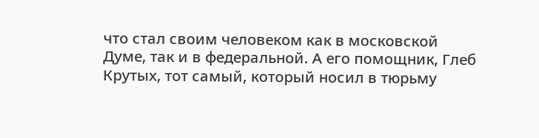что стал своим человеком как в московской Думе, так и в федеральной. А его помощник, Глеб Крутых, тот самый, который носил в тюрьму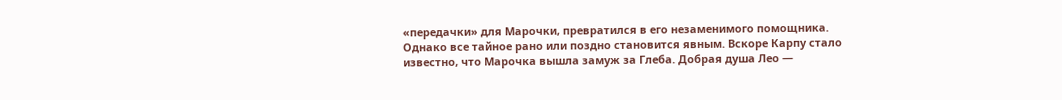«передачки» для Марочки, превратился в его незаменимого помощника. Однако все тайное рано или поздно становится явным. Вскоре Карпу стало известно, что Марочка вышла замуж за Глеба. Добрая душа Лео —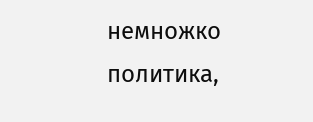немножко политика,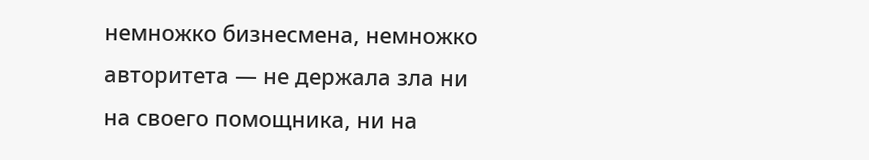немножко бизнесмена, немножко авторитета — не держала зла ни на своего помощника, ни на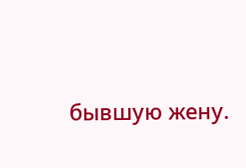бывшую жену.